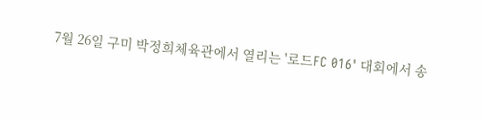7월 26일 구미 박정희체육관에서 열리는 '로드FC 016' 대회에서 송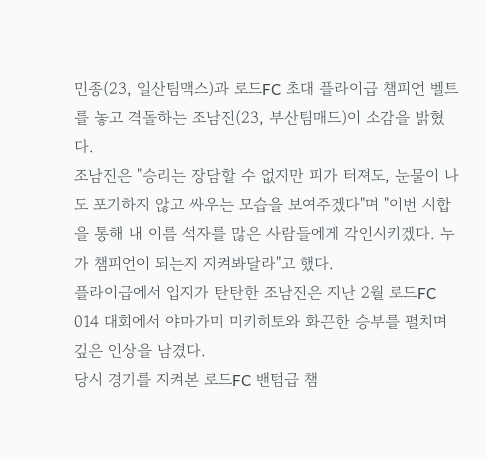민종(23, 일산팀맥스)과 로드FC 초대 플라이급 챔피언 벨트를 놓고 격돌하는 조남진(23, 부산팀매드)이 소감을 밝혔다.
조남진은 "승리는 장담할 수 없지만 피가 터져도, 눈물이 나도 포기하지 않고 싸우는 모습을 보여주겠다"며 "이번 시합을 통해 내 이름 석자를 많은 사람들에게 각인시키겠다. 누가 챔피언이 되는지 지켜봐달라"고 했다.
플라이급에서 입지가 탄탄한 조남진은 지난 2월 로드FC 014 대회에서 야마가미 미키히토와 화끈한 승부를 펼치며 깊은 인상을 남겼다.
당시 경기를 지켜본 로드FC 밴텀급 챔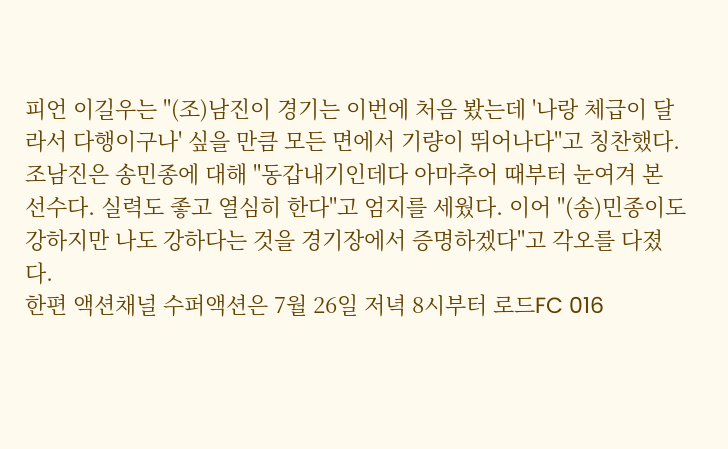피언 이길우는 "(조)남진이 경기는 이번에 처음 봤는데 '나랑 체급이 달라서 다행이구나' 싶을 만큼 모든 면에서 기량이 뛰어나다"고 칭찬했다.
조남진은 송민종에 대해 "동갑내기인데다 아마추어 때부터 눈여겨 본 선수다. 실력도 좋고 열심히 한다"고 엄지를 세웠다. 이어 "(송)민종이도 강하지만 나도 강하다는 것을 경기장에서 증명하겠다"고 각오를 다졌다.
한편 액션채널 수퍼액션은 7월 26일 저녁 8시부터 로드FC 016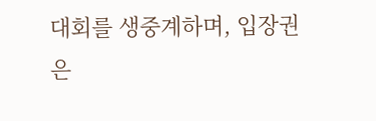대회를 생중계하며, 입장권은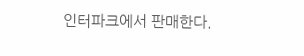인터파크에서 판매한다.